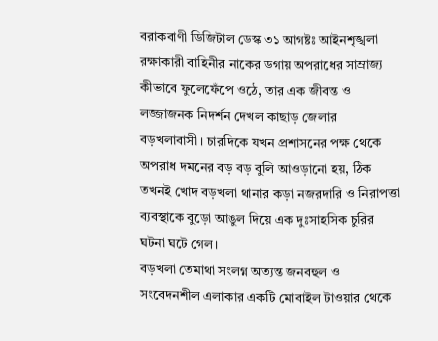বরাকবাণী ডিজিটাল ডেস্ক ৩১ আগষ্টঃ আইনশৃঙ্খলা রক্ষাকারী বাহিনীর নাকের ডগায় অপরাধের সাম্রাজ্য কীভাবে ফুলেফেঁপে ওঠে, তার এক জীবন্ত ও লজ্জাজনক নিদর্শন দেখল কাছাড় জেলার বড়খলাবাসী। চারদিকে যখন প্রশাসনের পক্ষ থেকে অপরাধ দমনের বড় বড় বুলি আওড়ানো হয়, ঠিক তখনই খোদ বড়খলা থানার কড়া নজরদারি ও নিরাপত্তা ব্যবস্থাকে বুড়ো আঙুল দিয়ে এক দুঃসাহসিক চুরির ঘটনা ঘটে গেল।
বড়খলা তেমাথা সংলগ্ন অত্যন্ত জনবহুল ও সংবেদনশীল এলাকার একটি মোবাইল টাওয়ার থেকে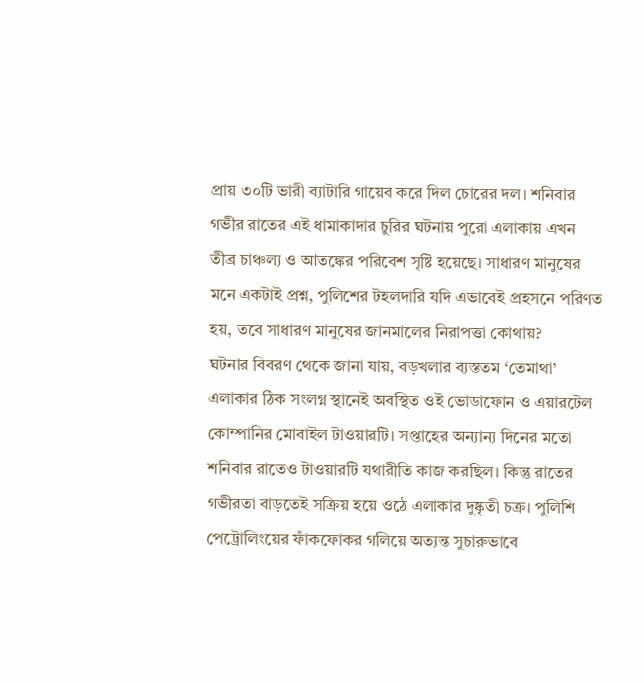প্রায় ৩০টি ভারী ব্যাটারি গায়েব করে দিল চোরের দল। শনিবার গভীর রাতের এই ধামাকাদার চুরির ঘটনায় পুরো এলাকায় এখন তীব্র চাঞ্চল্য ও আতঙ্কের পরিবেশ সৃষ্টি হয়েছে। সাধারণ মানুষের মনে একটাই প্রশ্ন, পুলিশের টহলদারি যদি এভাবেই প্রহসনে পরিণত হয়, তবে সাধারণ মানুষের জানমালের নিরাপত্তা কোথায়?
ঘটনার বিবরণ থেকে জানা যায়, বড়খলার ব্যস্ততম ‘তেমাথা’ এলাকার ঠিক সংলগ্ন স্থানেই অবস্থিত ওই ভোডাফোন ও এয়ারটেল কোম্পানির মোবাইল টাওয়ারটি। সপ্তাহের অন্যান্য দিনের মতো শনিবার রাতেও টাওয়ারটি যথারীতি কাজ করছিল। কিন্তু রাতের গভীরতা বাড়তেই সক্রিয় হয়ে ওঠে এলাকার দুষ্কৃতী চক্র। পুলিশি পেট্রোলিংয়ের ফাঁকফোকর গলিয়ে অত্যন্ত সুচারুভাবে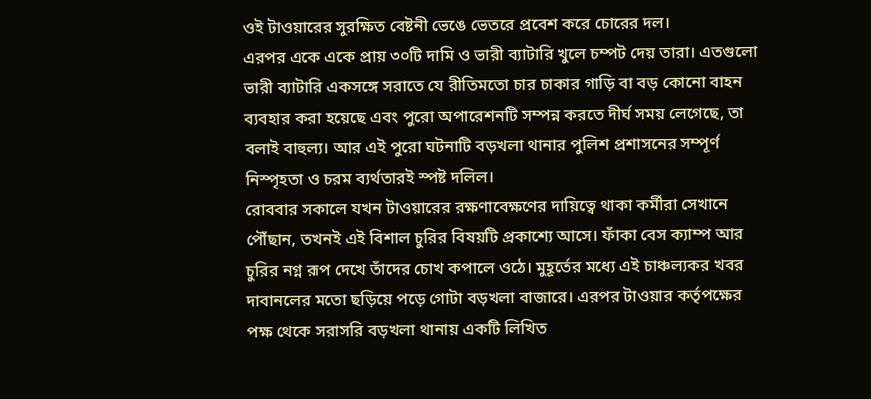ওই টাওয়ারের সুরক্ষিত বেষ্টনী ভেঙে ভেতরে প্রবেশ করে চোরের দল।
এরপর একে একে প্রায় ৩০টি দামি ও ভারী ব্যাটারি খুলে চম্পট দেয় তারা। এতগুলো ভারী ব্যাটারি একসঙ্গে সরাতে যে রীতিমতো চার চাকার গাড়ি বা বড় কোনো বাহন ব্যবহার করা হয়েছে এবং পুরো অপারেশনটি সম্পন্ন করতে দীর্ঘ সময় লেগেছে, তা বলাই বাহুল্য। আর এই পুরো ঘটনাটি বড়খলা থানার পুলিশ প্রশাসনের সম্পূর্ণ নিস্পৃহতা ও চরম ব্যর্থতারই স্পষ্ট দলিল।
রোববার সকালে যখন টাওয়ারের রক্ষণাবেক্ষণের দায়িত্বে থাকা কর্মীরা সেখানে পৌঁছান, তখনই এই বিশাল চুরির বিষয়টি প্রকাশ্যে আসে। ফাঁকা বেস ক্যাম্প আর চুরির নগ্ন রূপ দেখে তাঁদের চোখ কপালে ওঠে। মুহূর্তের মধ্যে এই চাঞ্চল্যকর খবর দাবানলের মতো ছড়িয়ে পড়ে গোটা বড়খলা বাজারে। এরপর টাওয়ার কর্তৃপক্ষের পক্ষ থেকে সরাসরি বড়খলা থানায় একটি লিখিত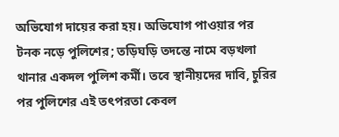অভিযোগ দায়ের করা হয়। অভিযোগ পাওয়ার পর টনক নড়ে পুলিশের; তড়িঘড়ি তদন্তে নামে বড়খলা থানার একদল পুলিশ কর্মী। তবে স্থানীয়দের দাবি, চুরির পর পুলিশের এই তৎপরতা কেবল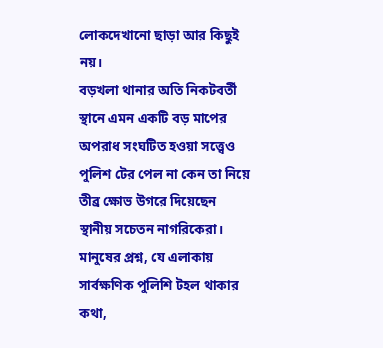লোকদেখানো ছাড়া আর কিছুই নয়।
বড়খলা থানার অতি নিকটবর্তী স্থানে এমন একটি বড় মাপের অপরাধ সংঘটিত হওয়া সত্ত্বেও পুলিশ টের পেল না কেন তা নিয়ে তীব্র ক্ষোভ উগরে দিয়েছেন স্থানীয় সচেতন নাগরিকেরা। মানুষের প্রশ্ন, যে এলাকায় সার্বক্ষণিক পুলিশি টহল থাকার কথা,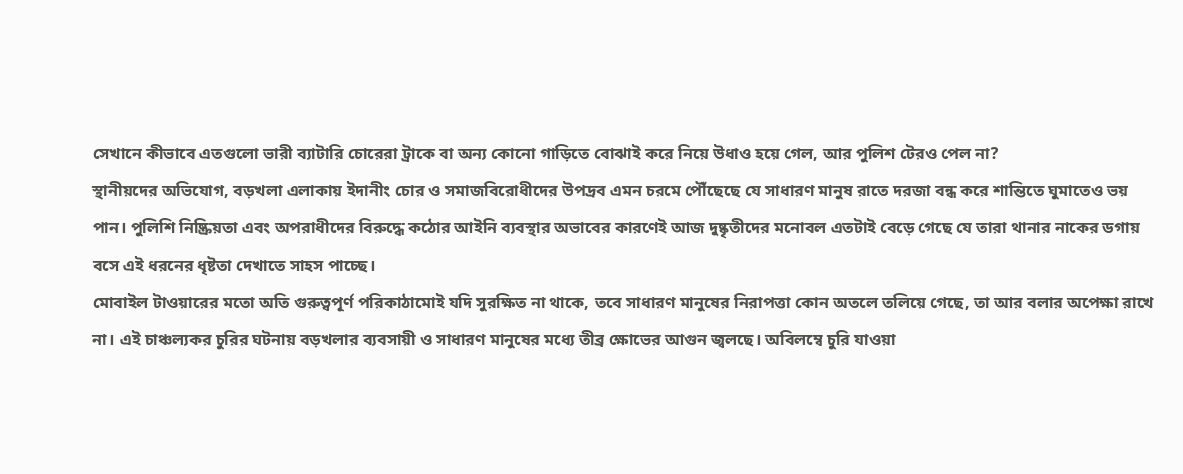সেখানে কীভাবে এতগুলো ভারী ব্যাটারি চোরেরা ট্রাকে বা অন্য কোনো গাড়িতে বোঝাই করে নিয়ে উধাও হয়ে গেল, আর পুলিশ টেরও পেল না?
স্থানীয়দের অভিযোগ, বড়খলা এলাকায় ইদানীং চোর ও সমাজবিরোধীদের উপদ্রব এমন চরমে পৌঁছেছে যে সাধারণ মানুষ রাতে দরজা বন্ধ করে শান্তিতে ঘুমাতেও ভয় পান। পুলিশি নিষ্ক্রিয়তা এবং অপরাধীদের বিরুদ্ধে কঠোর আইনি ব্যবস্থার অভাবের কারণেই আজ দুষ্কৃতীদের মনোবল এতটাই বেড়ে গেছে যে তারা থানার নাকের ডগায় বসে এই ধরনের ধৃষ্টতা দেখাতে সাহস পাচ্ছে।
মোবাইল টাওয়ারের মতো অতি গুরুত্বপূর্ণ পরিকাঠামোই যদি সুরক্ষিত না থাকে, তবে সাধারণ মানুষের নিরাপত্তা কোন অতলে তলিয়ে গেছে, তা আর বলার অপেক্ষা রাখে না। এই চাঞ্চল্যকর চুরির ঘটনায় বড়খলার ব্যবসায়ী ও সাধারণ মানুষের মধ্যে তীব্র ক্ষোভের আগুন জ্বলছে। অবিলম্বে চুরি যাওয়া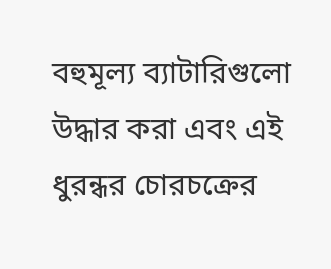বহুমূল্য ব্যাটারিগুলো উদ্ধার করা এবং এই ধুরন্ধর চোরচক্রের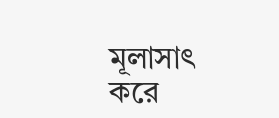মূলাসাৎ করে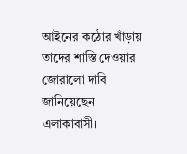আইনের কঠোর খাঁড়ায় তাদের শাস্তি দেওয়ার জোরালো দাবি জানিয়েছেন এলাকাবাসী।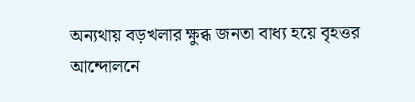অন্যথায় বড়খলার ক্ষুব্ধ জনতা বাধ্য হয়ে বৃহত্তর আন্দোলনে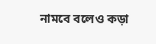নামবে বলেও কড়া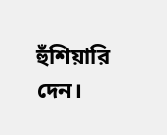হুঁশিয়ারি দেন।